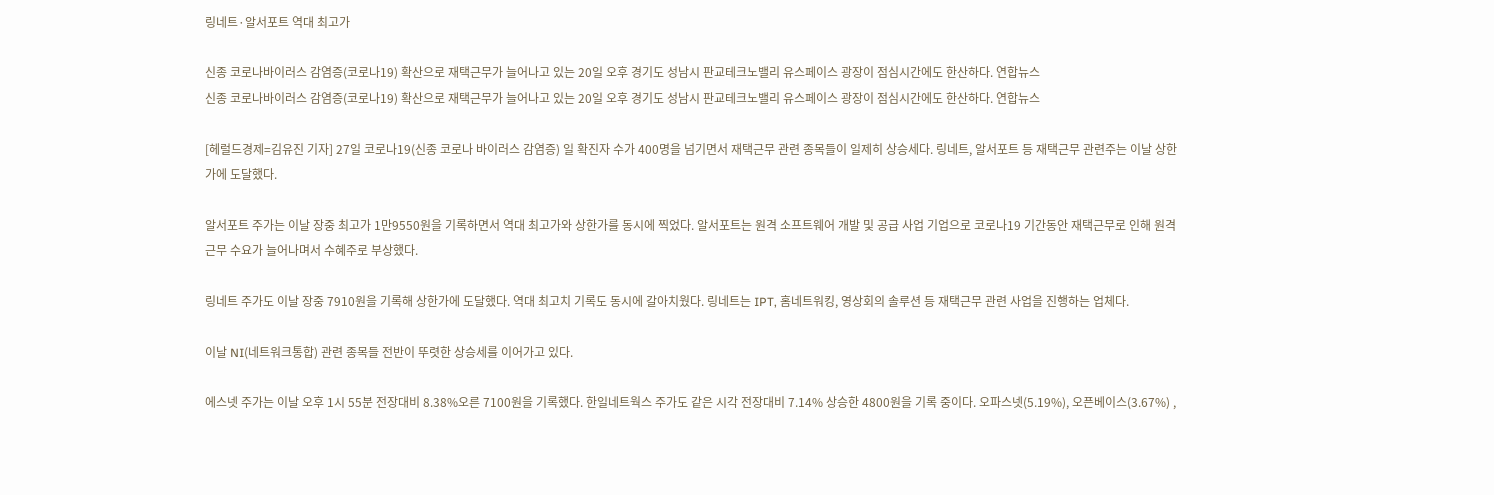링네트·알서포트 역대 최고가

신종 코로나바이러스 감염증(코로나19) 확산으로 재택근무가 늘어나고 있는 20일 오후 경기도 성남시 판교테크노밸리 유스페이스 광장이 점심시간에도 한산하다. 연합뉴스
신종 코로나바이러스 감염증(코로나19) 확산으로 재택근무가 늘어나고 있는 20일 오후 경기도 성남시 판교테크노밸리 유스페이스 광장이 점심시간에도 한산하다. 연합뉴스

[헤럴드경제=김유진 기자] 27일 코로나19(신종 코로나 바이러스 감염증) 일 확진자 수가 400명을 넘기면서 재택근무 관련 종목들이 일제히 상승세다. 링네트, 알서포트 등 재택근무 관련주는 이날 상한가에 도달했다.

알서포트 주가는 이날 장중 최고가 1만9550원을 기록하면서 역대 최고가와 상한가를 동시에 찍었다. 알서포트는 원격 소프트웨어 개발 및 공급 사업 기업으로 코로나19 기간동안 재택근무로 인해 원격근무 수요가 늘어나며서 수혜주로 부상했다.

링네트 주가도 이날 장중 7910원을 기록해 상한가에 도달했다. 역대 최고치 기록도 동시에 갈아치웠다. 링네트는 IPT, 홈네트워킹, 영상회의 솔루션 등 재택근무 관련 사업을 진행하는 업체다.

이날 NI(네트워크통합) 관련 종목들 전반이 뚜렷한 상승세를 이어가고 있다.

에스넷 주가는 이날 오후 1시 55분 전장대비 8.38%오른 7100원을 기록했다. 한일네트웍스 주가도 같은 시각 전장대비 7.14% 상승한 4800원을 기록 중이다. 오파스넷(5.19%), 오픈베이스(3.67%) ,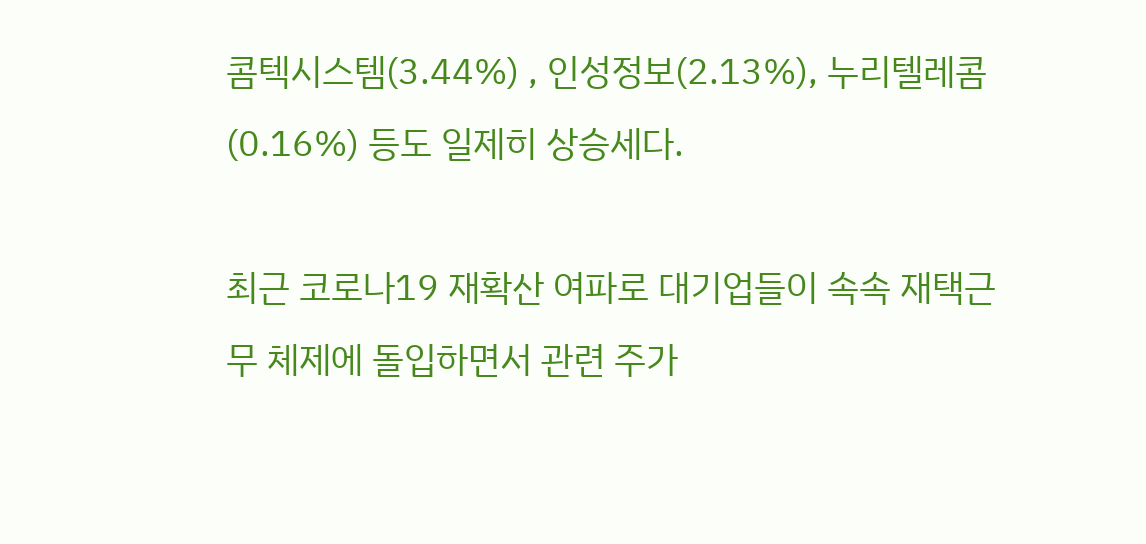콤텍시스템(3.44%) , 인성정보(2.13%), 누리텔레콤(0.16%) 등도 일제히 상승세다.

최근 코로나19 재확산 여파로 대기업들이 속속 재택근무 체제에 돌입하면서 관련 주가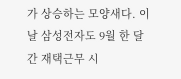가 상승하는 모양새다. 이날 삼성전자도 9월 한 달 간 재택근무 시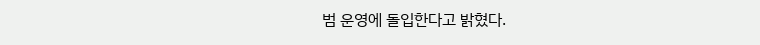범 운영에 돌입한다고 밝혔다.